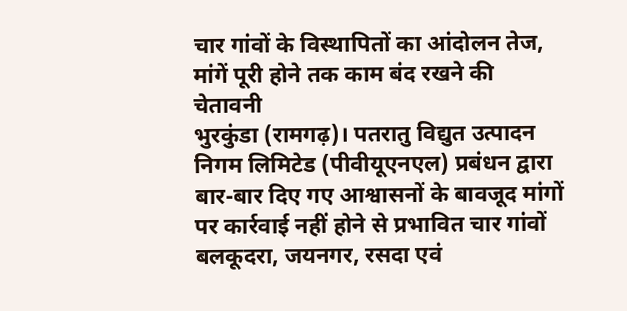चार गांवों के विस्थापितों का आंदोलन तेज, मांगें पूरी होने तक काम बंद रखने की चेतावनी
भुरकुंडा (रामगढ़)। पतरातु विद्युत उत्पादन निगम लिमिटेड (पीवीयूएनएल) प्रबंधन द्वारा बार-बार दिए गए आश्वासनों के बावजूद मांगों पर कार्रवाई नहीं होने से प्रभावित चार गांवों बलकूदरा, जयनगर, रसदा एवं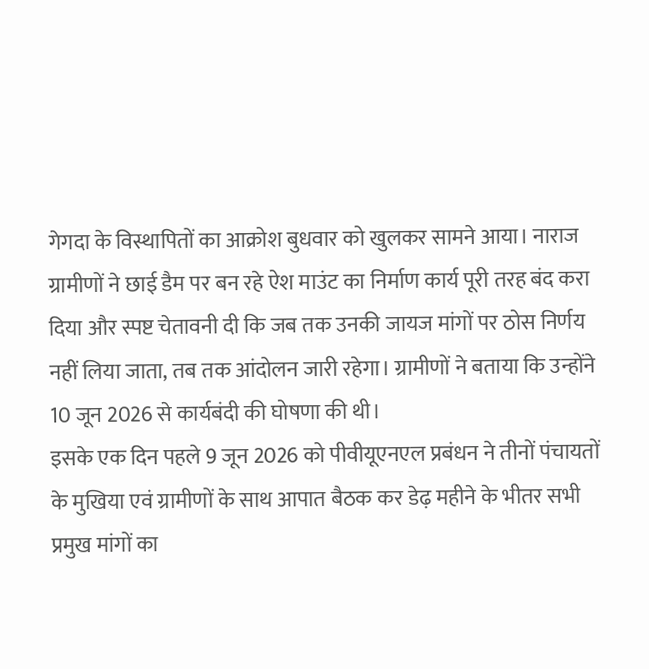गेगदा के विस्थापितों का आक्रोश बुधवार को खुलकर सामने आया। नाराज ग्रामीणों ने छाई डैम पर बन रहे ऐश माउंट का निर्माण कार्य पूरी तरह बंद करा दिया और स्पष्ट चेतावनी दी कि जब तक उनकी जायज मांगों पर ठोस निर्णय नहीं लिया जाता, तब तक आंदोलन जारी रहेगा। ग्रामीणों ने बताया कि उन्होंने 10 जून 2026 से कार्यबंदी की घोषणा की थी।
इसके एक दिन पहले 9 जून 2026 को पीवीयूएनएल प्रबंधन ने तीनों पंचायतों के मुखिया एवं ग्रामीणों के साथ आपात बैठक कर डेढ़ महीने के भीतर सभी प्रमुख मांगों का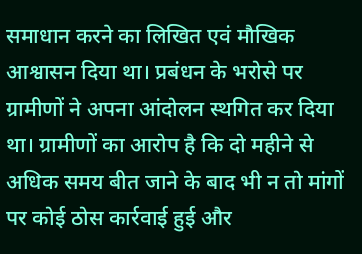समाधान करने का लिखित एवं मौखिक आश्वासन दिया था। प्रबंधन के भरोसे पर ग्रामीणों ने अपना आंदोलन स्थगित कर दिया था। ग्रामीणों का आरोप है कि दो महीने से अधिक समय बीत जाने के बाद भी न तो मांगों पर कोई ठोस कार्रवाई हुई और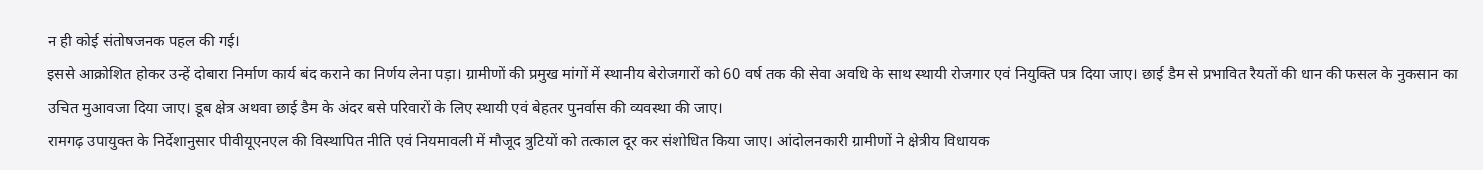न ही कोई संतोषजनक पहल की गई।
इससे आक्रोशित होकर उन्हें दोबारा निर्माण कार्य बंद कराने का निर्णय लेना पड़ा। ग्रामीणों की प्रमुख मांगों में स्थानीय बेरोजगारों को 60 वर्ष तक की सेवा अवधि के साथ स्थायी रोजगार एवं नियुक्ति पत्र दिया जाए। छाई डैम से प्रभावित रैयतों की धान की फसल के नुकसान का उचित मुआवजा दिया जाए। डूब क्षेत्र अथवा छाई डैम के अंदर बसे परिवारों के लिए स्थायी एवं बेहतर पुनर्वास की व्यवस्था की जाए।
रामगढ़ उपायुक्त के निर्देशानुसार पीवीयूएनएल की विस्थापित नीति एवं नियमावली में मौजूद त्रुटियों को तत्काल दूर कर संशोधित किया जाए। आंदोलनकारी ग्रामीणों ने क्षेत्रीय विधायक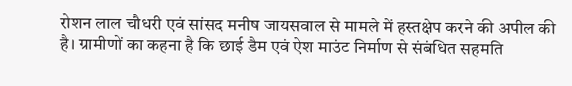रोशन लाल चौधरी एवं सांसद मनीष जायसवाल से मामले में हस्तक्षेप करने की अपील की है। ग्रामीणों का कहना है कि छाई डैम एवं ऐश माउंट निर्माण से संबंधित सहमति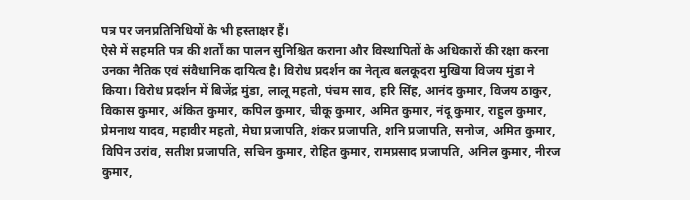पत्र पर जनप्रतिनिधियों के भी हस्ताक्षर हैं।
ऐसे में सहमति पत्र की शर्तों का पालन सुनिश्चित कराना और विस्थापितों के अधिकारों की रक्षा करना उनका नैतिक एवं संवैधानिक दायित्व है। विरोध प्रदर्शन का नेतृत्व बलकूदरा मुखिया विजय मुंडा ने किया। विरोध प्रदर्शन में बिजेंद्र मुंडा, लालू महतो, पंचम साव, हरि सिंह, आनंद कुमार, विजय ठाकुर, विकास कुमार, अंकित कुमार, कपिल कुमार, चीकू कुमार, अमित कुमार, नंदू कुमार, राहुल कुमार, प्रेमनाथ यादव, महावीर महतो, मेघा प्रजापति, शंकर प्रजापति, शनि प्रजापति, सनोज, अमित कुमार, विपिन उरांव, सतीश प्रजापति, सचिन कुमार, रोहित कुमार, रामप्रसाद प्रजापति, अनिल कुमार, नीरज कुमार,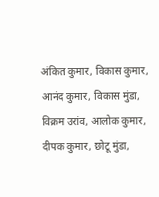अंकित कुमार, विकास कुमार, आनंद कुमार, विकास मुंडा, विक्रम उरांव, आलोक कुमार, दीपक कुमार, छोटू मुंडा,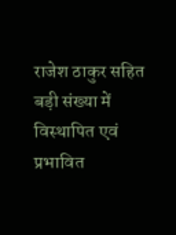राजेश ठाकुर सहित बड़ी संख्या में विस्थापित एवं प्रभावित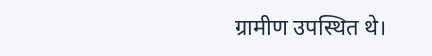ग्रामीण उपस्थित थे।